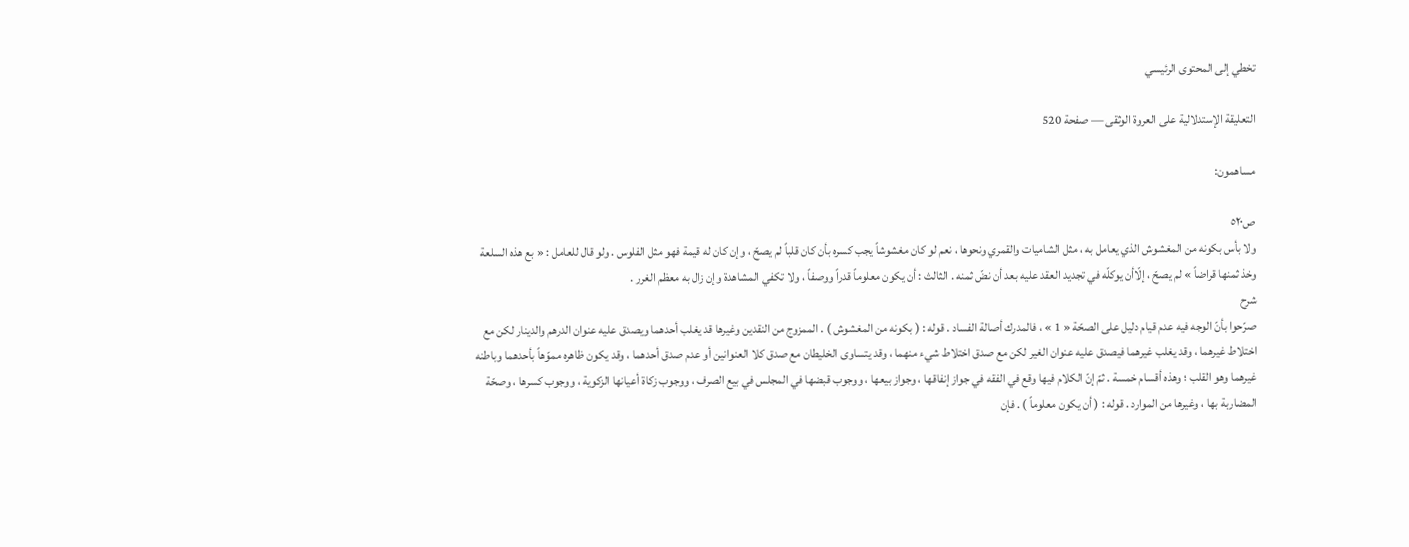تخطي إلى المحتوى الرئيسي

التعليقة الإستدلالية على العروة الوثقى — صفحة 520

مساهمون:

ص٥٢٠
ولا بأس بكونه من المغشوش الذي يعامل به ، مثل الشاميات والقمري ونحوها ، نعم لو كان مغشوشاً يجب كسره بأن كان قلباً لم يصحّ ، وإن كان له قيمة فهو مثل الفلوس . ولو قال للعامل : « بع هذه السلعة وخذ ثمنها قراضاً » لم يصحّ ، إلّاأن يوكلّه في تجديد العقد عليه بعد أن نضّ ثمنه . الثالث : أن يكون معلوماً قدراً ووصفاً ، ولا تكفي المشاهدة وإن زال به معظم الغرر .
شرح
صرّحوا بأنّ الوجه فيه عدم قيام دليل على الصحّة « 1 » ، فالمدرك أصالة الفساد . قوله : ( بكونه من المغشوش ) . الممزوج من النقدين وغيرها قد يغلب أحدهما ويصدق عليه عنوان الدرهم والدينار لكن مع اختلاط غيرهما ، وقد يغلب غيرهما فيصدق عليه عنوان الغير لكن مع صدق اختلاط شيء منهما ، وقد يتساوى الخليطان مع صدق كلا العنوانين أو عدم صدق أحدهما ، وقد يكون ظاهره مموّهاً بأحدهما وباطنه غيرهما وهو القلب ؛ وهذه أقسام خمسة . ثمّ إنّ الكلام فيها وقع في الفقه في جواز إنفاقها ، وجواز بيعها ، ووجوب قبضها في المجلس في بيع الصرف ، ووجوب زكاة أعيانها الزكوية ، ووجوب كسرها ، وصحّة المضاربة بها ، وغيرها من الموارد . قوله : ( أن يكون معلوماً ) . فإن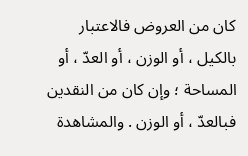كان من العروض فالاعتبار بالكيل ، أو الوزن ، أو العدّ ، أو المساحة ؛ وإن كان من النقدين فبالعدّ ، أو الوزن . والمشاهدة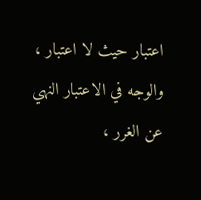اعتبار حيث لا اعتبار ، والوجه في الاعتبار النهي عن الغرر ،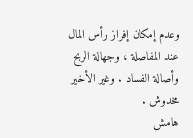وعدم إمكان إفراز رأس المال عند المفاصلة ، وجهالة الربح وأصالة الفساد . وغير الأخير مخدوش .
هامش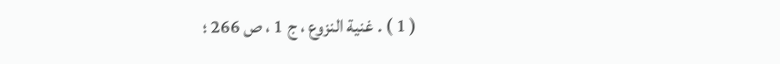( 1 ) . غنية النزوع ، ج 1 ، ص 266 ؛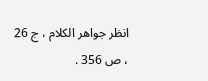انظر جواهر الكلام ، ج 26 ، ص 356 .